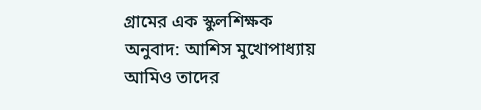গ্রামের এক স্কুলশিক্ষক
অনুবাদ: আশিস মুখোপাধ্যায়
আমিও তাদের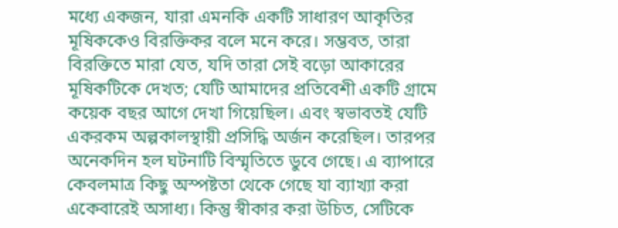মধ্যে একজন, যারা এমনকি একটি সাধারণ আকৃতির মূষিককেও বিরক্তিকর বলে মনে করে। সম্ভবত, তারা বিরক্তিতে মারা যেত, যদি তারা সেই বড়ো আকারের মূষিকটিকে দেখত; যেটি আমাদের প্রতিবেশী একটি গ্রামে কয়েক বছর আগে দেখা গিয়েছিল। এবং স্বভাবতই যেটি একরকম অল্পকালস্থায়ী প্রসিদ্ধি অর্জন করেছিল। তারপর অনেকদিন হল ঘটনাটি বিস্মৃতিতে ডুবে গেছে। এ ব্যাপারে কেবলমাত্র কিছু অস্পষ্টতা থেকে গেছে যা ব্যাখ্যা করা একেবারেই অসাধ্য। কিন্তু স্বীকার করা উচিত, সেটিকে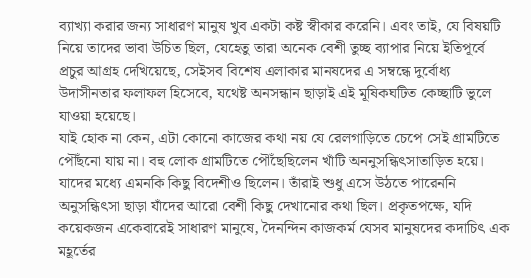ব্যাখ্যা করার জন্য সাধারণ মানুষ খুব একটা কষ্ট স্বীকার করেনি। এবং তাই, যে বিষয়টি নিয়ে তাদের ভাবা উচিত ছিল, যেহেতু তারা অনেক বেশী তুচ্ছ ব্যাপার নিয়ে ইতিপূর্বে প্রচুর আগ্রহ দেখিয়েছে, সেইসব বিশেষ এলাকার মানষদের এ সম্বন্ধে দুর্বোধ্য উদাসীনতার ফলাফল হিসেবে, যথেষ্ট অনসন্ধান ছাড়াই এই মূষিকঘটিত কেচ্ছাটি ভুলে যাওয়া হয়েছে।
যাই হোক না কেন, এটা কোনো কাজের কথা নয় যে রেলগাড়িতে চেপে সেই গ্রামটিতে পৌঁছনো যায় না। বহু লোক গ্রামটিতে পৌঁছেছিলেন খাঁটি অননুসন্ধিৎসাতাড়িত হয়ে। যাদের মধ্যে এমনকি কিছু বিদেশীও ছিলেন। তাঁরাই শুধু এসে উঠতে পারেননি অনুসন্ধিৎসা ছাড়া যাঁদের আরো বেশী কিছু দেখানোর কথা ছিল। প্রকৃতপক্ষে, যদি কয়েকজন একেবারেই সাধারণ মানুষে, দৈনন্দিন কাজকর্ম যেসব মানুষদের কদাচিৎ এক মহূর্তের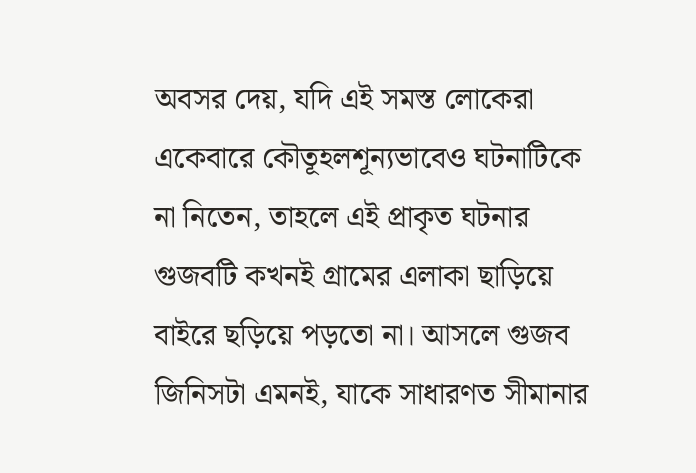অবসর দেয়, যদি এই সমস্ত লোকেরা একেবারে কৌতূহলশূন্যভাবেও ঘটনাটিকে না নিতেন, তাহলে এই প্রাকৃত ঘটনার গুজবটি কখনই গ্রামের এলাকা ছাড়িয়ে বাইরে ছড়িয়ে পড়তো না। আসলে গুজব জিনিসটা এমনই, যাকে সাধারণত সীমানার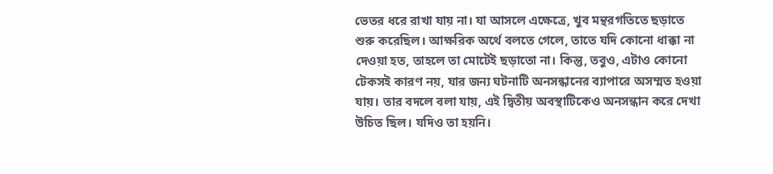ভেতর ধরে রাখা যায় না। যা আসলে এক্ষেত্রে, খুব মন্থরগতিতে ছড়াতে শুরু করেছিল। আক্ষরিক অর্থে বলতে গেলে, তাতে যদি কোনো ধাক্কা না দেওয়া হত, তাহলে তা মোটেই ছড়াতো না। কিন্তু, তবুও, এটাও কোনো টেকসই কারণ নয়, যার জন্য ঘটনাটি অনসন্ধানের ব্যাপারে অসম্মত হওয়া যায়। তার বদলে বলা যায়, এই দ্বিতীয় অবস্থাটিকেও অনসন্ধান করে দেখা উচিত ছিল। যদিও তা হয়নি।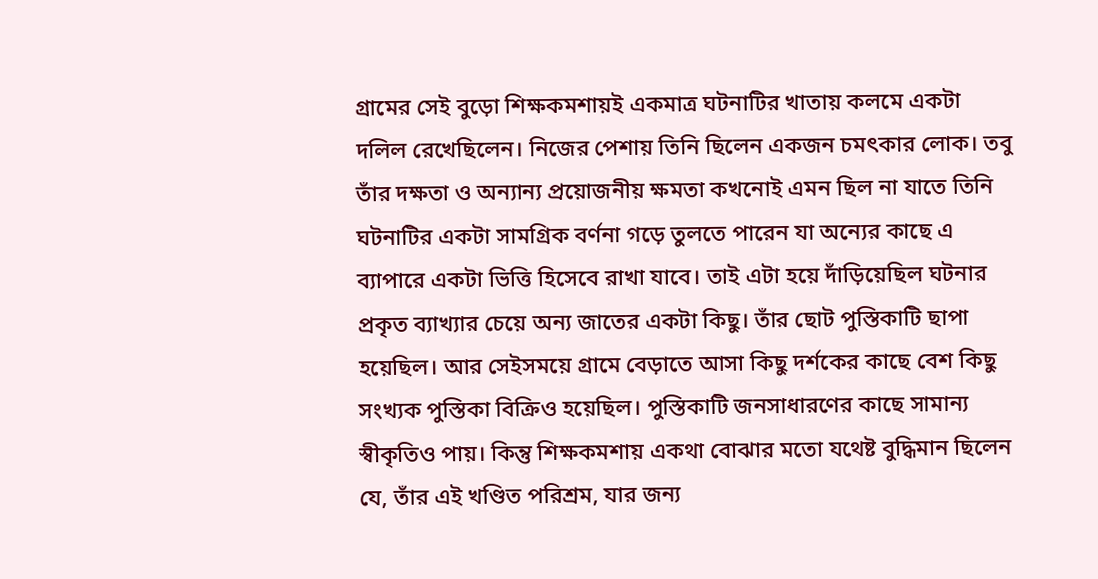গ্রামের সেই বুড়ো শিক্ষকমশায়ই একমাত্র ঘটনাটির খাতায় কলমে একটা দলিল রেখেছিলেন। নিজের পেশায় তিনি ছিলেন একজন চমৎকার লোক। তবু তাঁর দক্ষতা ও অন্যান্য প্রয়োজনীয় ক্ষমতা কখনোই এমন ছিল না যাতে তিনি ঘটনাটির একটা সামগ্রিক বর্ণনা গড়ে তুলতে পারেন যা অন্যের কাছে এ ব্যাপারে একটা ভিত্তি হিসেবে রাখা যাবে। তাই এটা হয়ে দাঁড়িয়েছিল ঘটনার প্রকৃত ব্যাখ্যার চেয়ে অন্য জাতের একটা কিছু। তাঁর ছোট পুস্তিকাটি ছাপা হয়েছিল। আর সেইসময়ে গ্রামে বেড়াতে আসা কিছু দর্শকের কাছে বেশ কিছু সংখ্যক পুস্তিকা বিক্রিও হয়েছিল। পুস্তিকাটি জনসাধারণের কাছে সামান্য স্বীকৃতিও পায়। কিন্তু শিক্ষকমশায় একথা বোঝার মতো যথেষ্ট বুদ্ধিমান ছিলেন যে, তাঁর এই খণ্ডিত পরিশ্রম, যার জন্য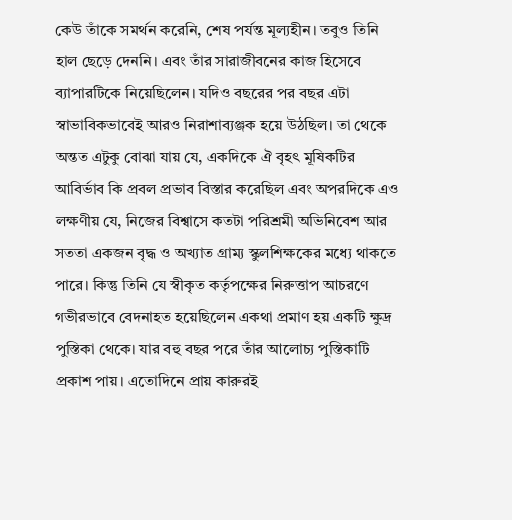কেউ তাঁকে সমর্থন করেনি, শেষ পর্যন্ত মূল্যহীন। তবুও তিনি হাল ছেড়ে দেননি। এবং তাঁর সারাজীবনের কাজ হিসেবে ব্যাপারটিকে নিয়েছিলেন। যদিও বছরের পর বছর এটা স্বাভাবিকভাবেই আরও নিরাশাব্যঞ্জক হয়ে উঠছিল। তা থেকে অন্তত এটুকু বোঝা যায় যে, একদিকে ঐ বৃহৎ মূষিকটির আবির্ভাব কি প্রবল প্রভাব বিস্তার করেছিল এবং অপরদিকে এও লক্ষণীয় যে, নিজের বিশ্বাসে কতটা পরিশ্রমী অভিনিবেশ আর সততা একজন বৃদ্ধ ও অখ্যাত গ্রাম্য স্কুলশিক্ষকের মধ্যে থাকতে পারে। কিন্তু তিনি যে স্বীকৃত কর্তৃপক্ষের নিরুত্তাপ আচরণে গভীরভাবে বেদনাহত হয়েছিলেন একথা প্রমাণ হয় একটি ক্ষুদ্র পুস্তিকা থেকে। যার বহু বছর পরে তাঁর আলোচ্য পুস্তিকাটি প্রকাশ পায়। এতোদিনে প্রায় কারুরই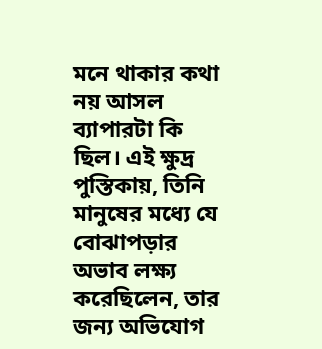মনে থাকার কথা নয় আসল ব্যাপারটা কি ছিল। এই ক্ষুদ্র পুস্তিকায়, তিনি মানুষের মধ্যে যে বোঝাপড়ার অভাব লক্ষ্য করেছিলেন, তার জন্য অভিযোগ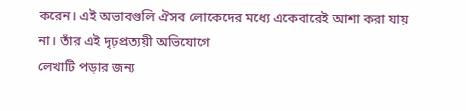করেন। এই অভাবগুলি ঐসব লোকেদের মধ্যে একেবারেই আশা করা যায় না। তাঁর এই দৃঢ়প্রত্যয়ী অভিযোগে
লেখাটি পড়ার জন্য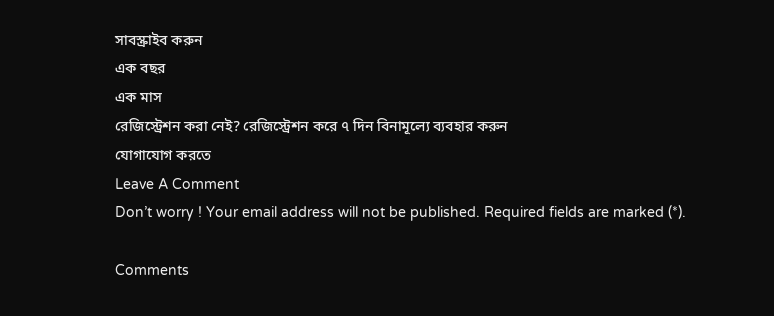সাবস্ক্রাইব করুন
এক বছর
এক মাস
রেজিস্ট্রেশন করা নেই? রেজিস্ট্রেশন করে ৭ দিন বিনামূল্যে ব্যবহার করুন
যোগাযোগ করতে
Leave A Comment
Don’t worry ! Your email address will not be published. Required fields are marked (*).

Comments